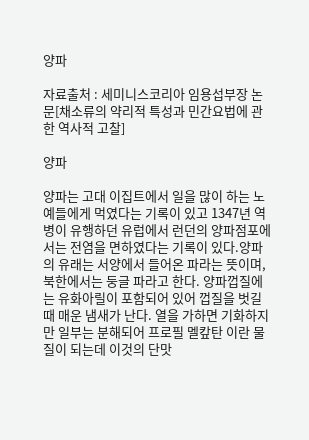양파

자료출처 : 세미니스코리아 임용섭부장 논문[채소류의 약리적 특성과 민간요법에 관한 역사적 고찰]

양파

양파는 고대 이집트에서 일을 많이 하는 노예들에게 먹였다는 기록이 있고 1347년 역병이 유행하던 유럽에서 런던의 양파점포에서는 전염을 면하였다는 기록이 있다.양파의 유래는 서양에서 들어온 파라는 뜻이며, 북한에서는 둥글 파라고 한다. 양파껍질에는 유화아릴이 포함되어 있어 껍질을 벗길 때 매운 냄새가 난다. 열을 가하면 기화하지만 일부는 분해되어 프로필 멜캎탄 이란 물질이 되는데 이것의 단맛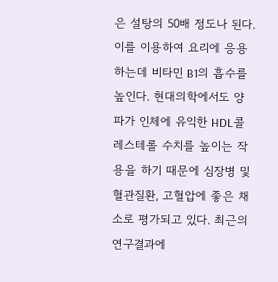은 설탕의 50배 정도나 된다. 이를 이용하여 요리에 응용하는데 비타민 B1의 흡수를 높인다. 현대의학에서도 양파가 인체에 유익한 HDL콜레스테롤 수치를 높이는 작용을 하기 때문에 심장병 및 혈관질환, 고혈압에 좋은 채소로 평가되고 있다. 최근의 연구결과에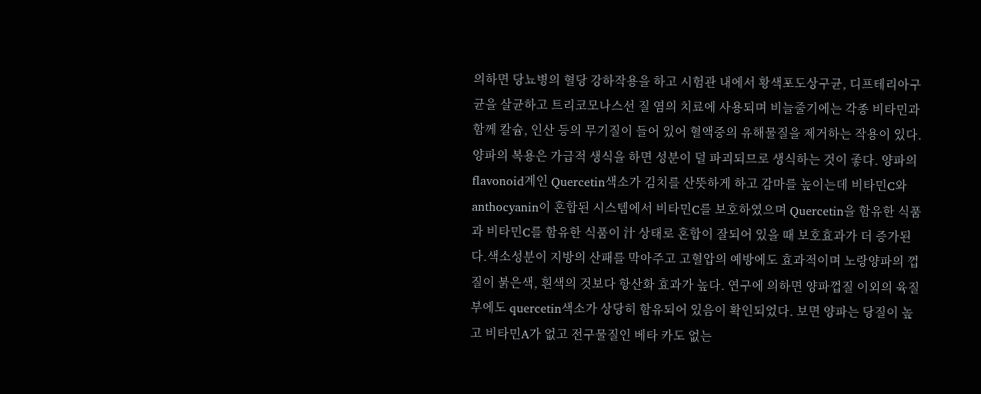의하면 당뇨병의 혈당 강하작용을 하고 시험관 내에서 황색포도상구균, 디프테리아구균을 살균하고 트리코모나스선 질 염의 치료에 사용되며 비늘줄기에는 각종 비타민과 함께 칼슘, 인산 등의 무기질이 들어 있어 혈액중의 유해물질을 제거하는 작용이 있다. 양파의 복용은 가급적 생식을 하면 성분이 덜 파괴되므로 생식하는 것이 좋다. 양파의 flavonoid계인 Quercetin색소가 김치를 산뜻하게 하고 감마를 높이는데 비타민C와anthocyanin이 혼합된 시스템에서 비타민C를 보호하였으며 Quercetin을 함유한 식품과 비타민C를 함유한 식품이 汁 상태로 혼합이 잘되어 있을 때 보호효과가 더 증가된다.색소성분이 지방의 산패를 막아주고 고혈압의 예방에도 효과적이며 노랑양파의 껍질이 붉은색, 흰색의 것보다 항산화 효과가 높다. 연구에 의하면 양파껍질 이외의 육질 부에도 quercetin색소가 상당히 함유되어 있음이 확인되었다. 보면 양파는 당질이 높고 비타민A가 없고 전구물질인 베타 카도 없는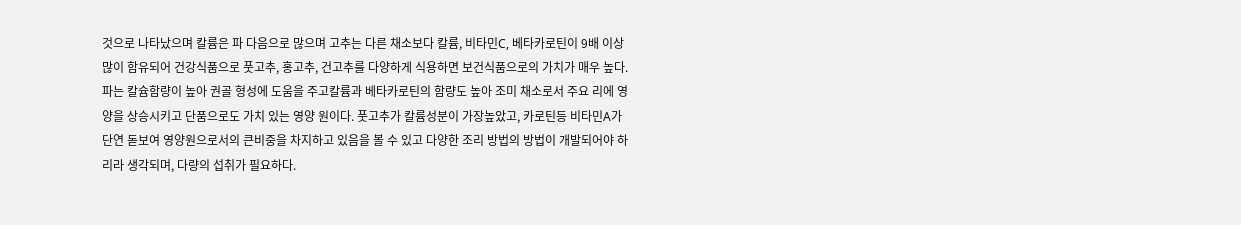것으로 나타났으며 칼륨은 파 다음으로 많으며 고추는 다른 채소보다 칼륨, 비타민C, 베타카로틴이 9배 이상 많이 함유되어 건강식품으로 풋고추, 홍고추, 건고추를 다양하게 식용하면 보건식품으로의 가치가 매우 높다. 파는 칼슘함량이 높아 권골 형성에 도움을 주고칼륨과 베타카로틴의 함량도 높아 조미 채소로서 주요 리에 영양을 상승시키고 단품으로도 가치 있는 영양 원이다. 풋고추가 칼륨성분이 가장높았고, 카로틴등 비타민A가 단연 돋보여 영양원으로서의 큰비중을 차지하고 있음을 볼 수 있고 다양한 조리 방법의 방법이 개발되어야 하리라 생각되며, 다량의 섭취가 필요하다.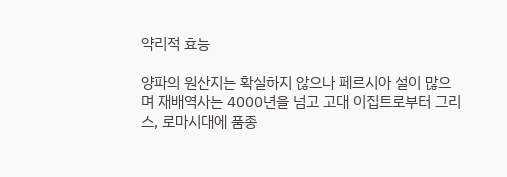약리적 효능

양파의 원산지는 확실하지 않으나 페르시아 설이 많으며 재배역사는 4000년을 넘고 고대 이집트로부터 그리스, 로마시대에 품종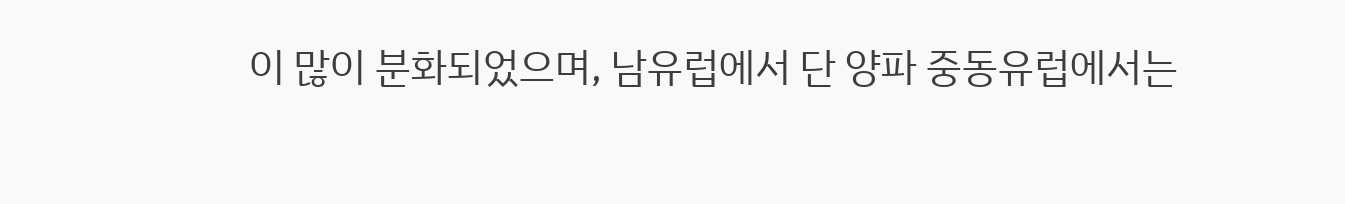이 많이 분화되었으며, 남유럽에서 단 양파 중동유럽에서는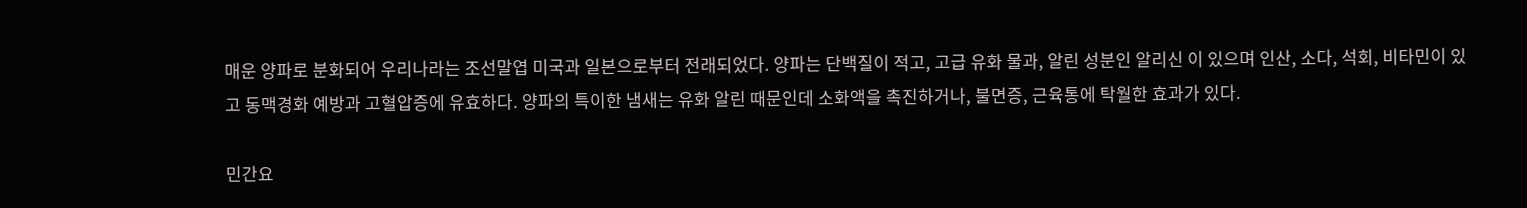매운 양파로 분화되어 우리나라는 조선말엽 미국과 일본으로부터 전래되었다. 양파는 단백질이 적고, 고급 유화 물과, 알린 성분인 알리신 이 있으며 인산, 소다, 석회, 비타민이 있고 동맥경화 예방과 고혈압증에 유효하다. 양파의 특이한 냄새는 유화 알린 때문인데 소화액을 촉진하거나, 불면증, 근육통에 탁월한 효과가 있다.

민간요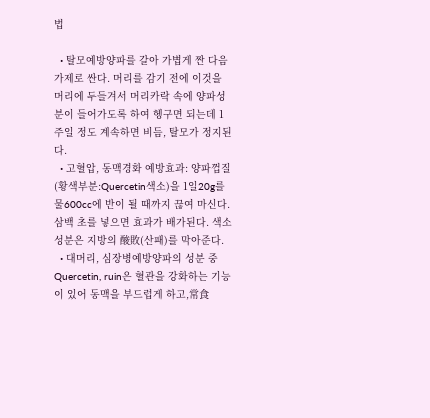법

  • 탈모예방양파를 갈아 가볍게 짠 다음 가제로 싼다. 머리를 감기 전에 이것을 머리에 두들겨서 머리카락 속에 양파성분이 들어가도록 하여 헹구면 되는데 1주일 정도 계속하면 비듬, 탈모가 정지된다.
  • 고혈압, 동맥경화 예방효과: 양파껍질(황색부분:Quercetin색소)을 1일20g를 물600cc에 반이 될 때까지 끊여 마신다. 삼백 초를 넣으면 효과가 배가된다. 색소성분은 지방의 酸敗(산패)를 막아준다.
  • 대머리, 심장병예방양파의 성분 중 Quercetin, ruin은 혈관을 강화하는 기능이 있어 동맥을 부드럽게 하고,常食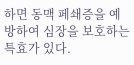하면 동맥 페쇄증을 예방하여 심장을 보호하는 특효가 있다.